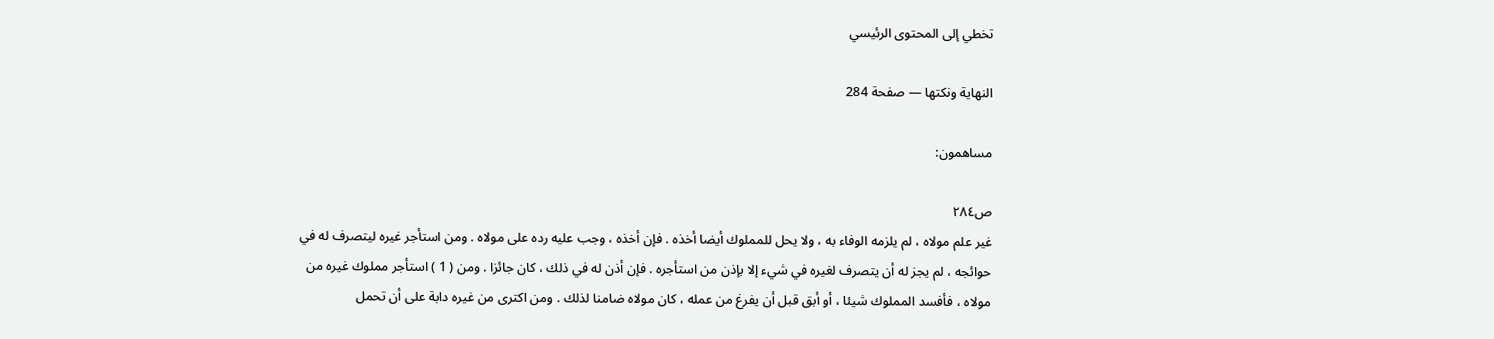تخطي إلى المحتوى الرئيسي

النهاية ونكتها — صفحة 284

مساهمون:

ص٢٨٤
غير علم مولاه ، لم يلزمه الوفاء به ، ولا يحل للمملوك أيضا أخذه . فإن أخذه ، وجب عليه رده على مولاه . ومن استأجر غيره ليتصرف له في حوائجه ، لم يجز له أن يتصرف لغيره في شيء إلا بإذن من استأجره . فإن أذن له في ذلك ، كان جائزا . ومن ( 1 ) استأجر مملوك غيره من مولاه ، فأفسد المملوك شيئا ، أو أبق قبل أن يفرغ من عمله ، كان مولاه ضامنا لذلك . ومن اكترى من غيره دابة على أن تحمل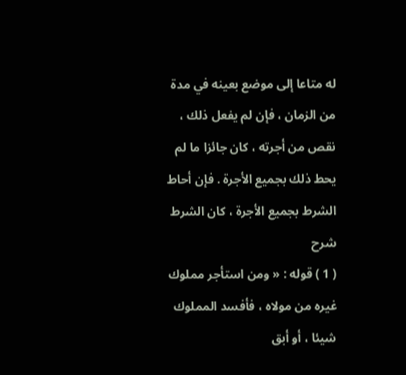له متاعا إلى موضع بعينه في مدة من الزمان ، فإن لم يفعل ذلك ، نقص من أجرته ، كان جائزا ما لم يحط ذلك بجميع الأجرة . فإن أحاط الشرط بجميع الأجرة ، كان الشرط
شرح
( 1 ) قوله : « ومن استأجر مملوك غيره من مولاه ، فأفسد المملوك شيئا ، أو أبق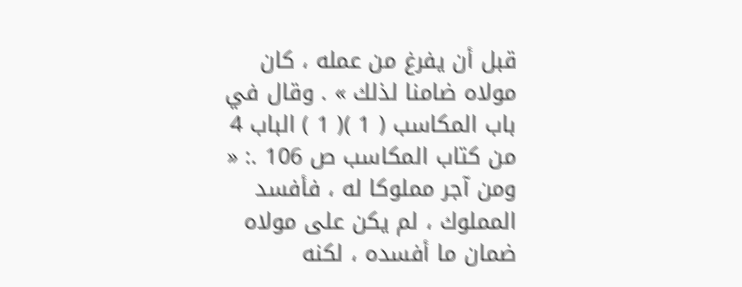قبل أن يفرغ من عمله ، كان مولاه ضامنا لذلك » . وقال في باب المكاسب ( 1 )( 1 ) الباب 4 من كتاب المكاسب ص 106 .: « ومن آجر مملوكا له ، فأفسد المملوك ، لم يكن على مولاه ضمان ما أفسده ، لكنه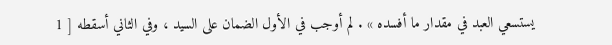يستسعي العبد في مقدار ما أفسده » . لم أوجب في الأول الضمان على السيد ، وفي الثاني أسقطه [ 1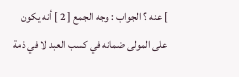] عنه ؟ الجواب : وجه الجمع [ 2 ] أنه يكون على المولى ضمانه في كسب العبد لا في ذمة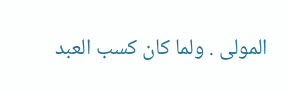المولى . ولما كان كسب العبد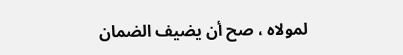لمولاه ، صح أن يضيف الضمان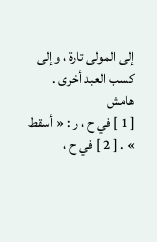إلى المولى تارة ، وإلى كسب العبد أخرى .
هامش
[ 1 ] في ح ، ر : « أسقط » . [ 2 ] في ح ،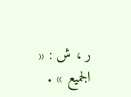ر ، ش : « الجميع » .